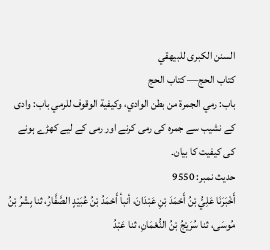السنن الكبرى للبيهقي
كتاب الحج— کتاب الحج
باب: رمي الجمرة من بطن الوادي، وكيفية الوقوف للرمي باب: وادی کے نشیب سے جمرہ کی رمی کرنے اور رمی کے لیے کھڑے ہونے کی کیفیت کا بیان۔
حدیث نمبر: 9550
أَخْبَرَنَا عَلِيُّ بْنُ أَحْمَدَ بْنِ عَبْدَانَ، أنبأ أَحْمَدُ بْنُ عُبَيْدٍ الصَّفَّارُ، ثنا بِشْرُ بْنُ مُوسَى، ثنا سُرَيْجُ بْنُ النُّعْمَانِ، ثنا عَبْدُ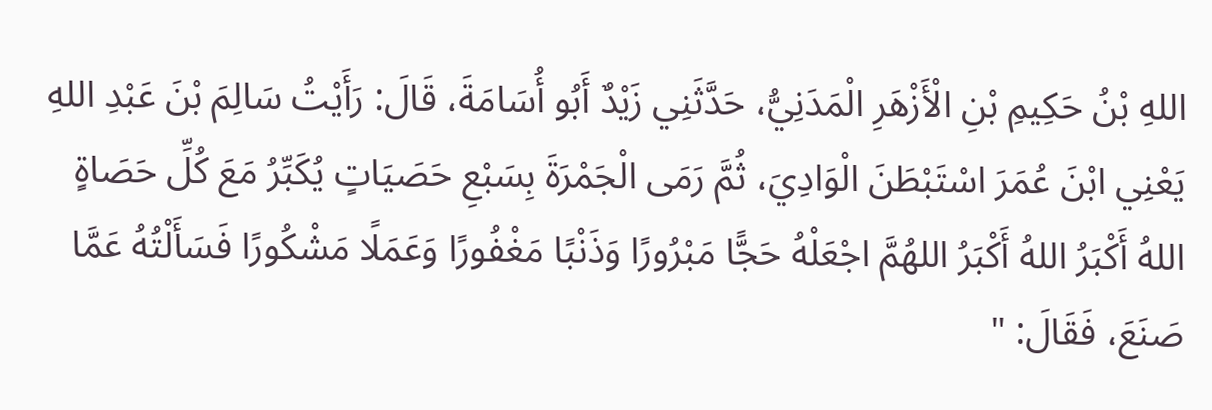اللهِ بْنُ حَكِيمِ بْنِ الْأَزْهَرِ الْمَدَنِيُّ، حَدَّثَنِي زَيْدٌ أَبُو أُسَامَةَ، قَالَ: رَأَيْتُ سَالِمَ بْنَ عَبْدِ اللهِ يَعْنِي ابْنَ عُمَرَ اسْتَبْطَنَ الْوَادِيَ، ثُمَّ رَمَى الْجَمْرَةَ بِسَبْعِ حَصَيَاتٍ يُكَبِّرُ مَعَ كُلِّ حَصَاةٍ اللهُ أَكْبَرُ اللهُ أَكْبَرُ اللهُمَّ اجْعَلْهُ حَجًّا مَبْرُورًا وَذَنْبًا مَغْفُورًا وَعَمَلًا مَشْكُورًا فَسَأَلْتُهُ عَمَّا صَنَعَ، فَقَالَ: "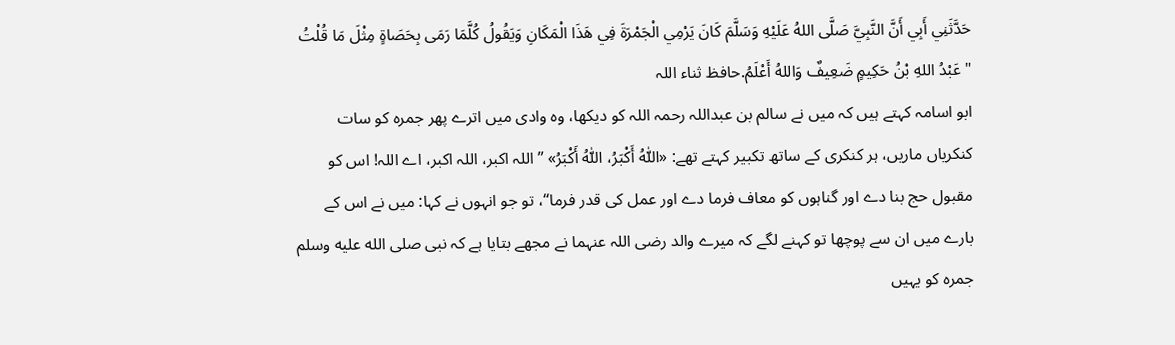حَدَّثَنِي أَبِي أَنَّ النَّبِيَّ صَلَّى اللهُ عَلَيْهِ وَسَلَّمَ كَانَ يَرْمِي الْجَمْرَةَ فِي هَذَا الْمَكَانِ وَيَقُولُ كُلَّمَا رَمَى بِحَصَاةٍ مِثْلَ مَا قُلْتُ " عَبْدُ اللهِ بْنُ حَكِيمٍ ضَعِيفٌ وَاللهُ أَعْلَمُ.حافظ ثناء اللہ
ابو اسامہ کہتے ہیں کہ میں نے سالم بن عبداللہ رحمہ اللہ کو دیکھا، وہ وادی میں اترے پھر جمرہ کو سات کنکریاں ماریں، ہر کنکری کے ساتھ تکبیر کہتے تھے: «اللّٰهُ أَكْبَرُ، اللّٰهُ أَكْبَرُ» ”اللہ اکبر، اللہ اکبر، اے اللہ! اس کو مقبول حج بنا دے اور گناہوں کو معاف فرما دے اور عمل کی قدر فرما“، تو جو انہوں نے کہا: میں نے اس کے بارے میں ان سے پوچھا تو کہنے لگے کہ میرے والد رضی اللہ عنہما نے مجھے بتایا ہے کہ نبی صلى الله عليه وسلم جمرہ کو یہیں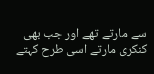سے مارتے تھے اور جب بھی کنکری مارتے اسی طرح کہتے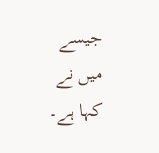جیسے میں نے کہا ہے۔